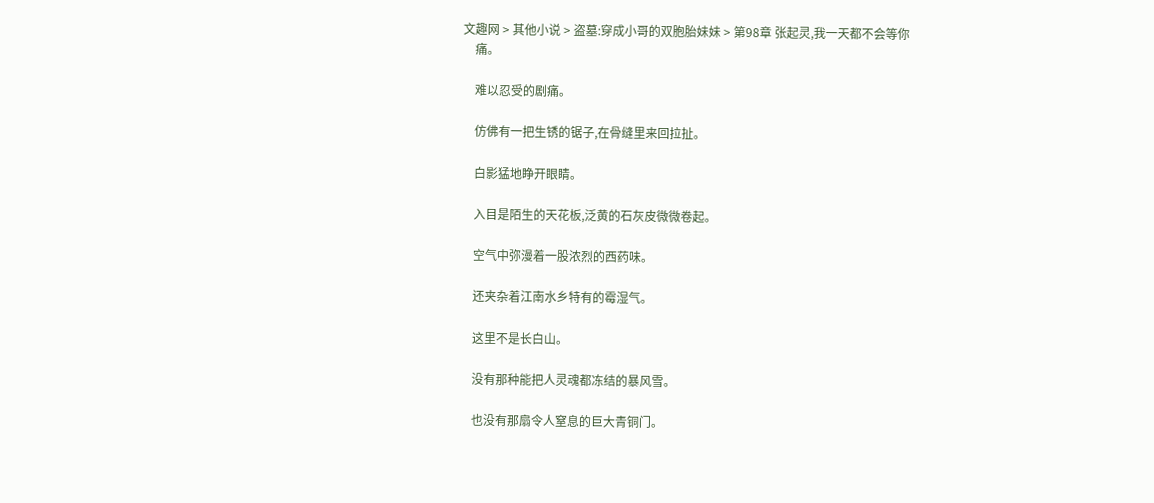文趣网 > 其他小说 > 盗墓:穿成小哥的双胞胎妹妹 > 第98章 张起灵,我一天都不会等你
    痛。

    难以忍受的剧痛。

    仿佛有一把生锈的锯子,在骨缝里来回拉扯。

    白影猛地睁开眼睛。

    入目是陌生的天花板,泛黄的石灰皮微微卷起。

    空气中弥漫着一股浓烈的西药味。

    还夹杂着江南水乡特有的霉湿气。

    这里不是长白山。

    没有那种能把人灵魂都冻结的暴风雪。

    也没有那扇令人窒息的巨大青铜门。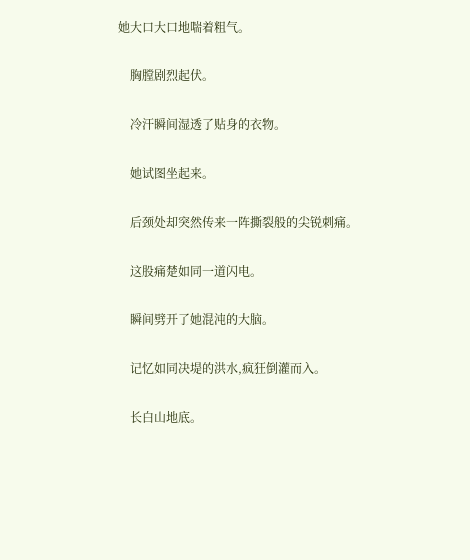她大口大口地喘着粗气。

    胸膛剧烈起伏。

    冷汗瞬间湿透了贴身的衣物。

    她试图坐起来。

    后颈处却突然传来一阵撕裂般的尖锐刺痛。

    这股痛楚如同一道闪电。

    瞬间劈开了她混沌的大脑。

    记忆如同决堤的洪水,疯狂倒灌而入。

    长白山地底。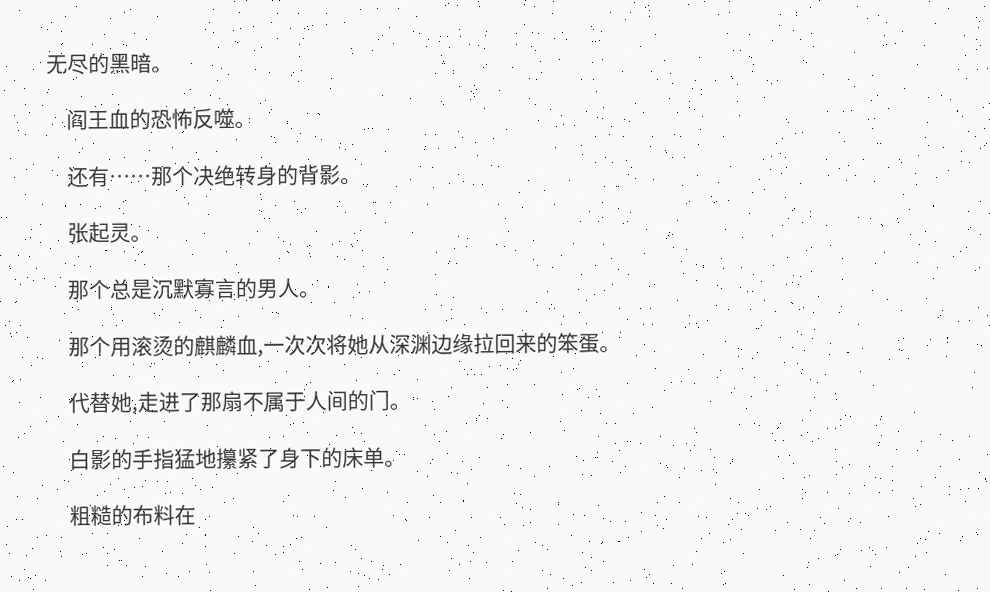无尽的黑暗。

    阎王血的恐怖反噬。

    还有……那个决绝转身的背影。

    张起灵。

    那个总是沉默寡言的男人。

    那个用滚烫的麒麟血,一次次将她从深渊边缘拉回来的笨蛋。

    代替她,走进了那扇不属于人间的门。

    白影的手指猛地攥紧了身下的床单。

    粗糙的布料在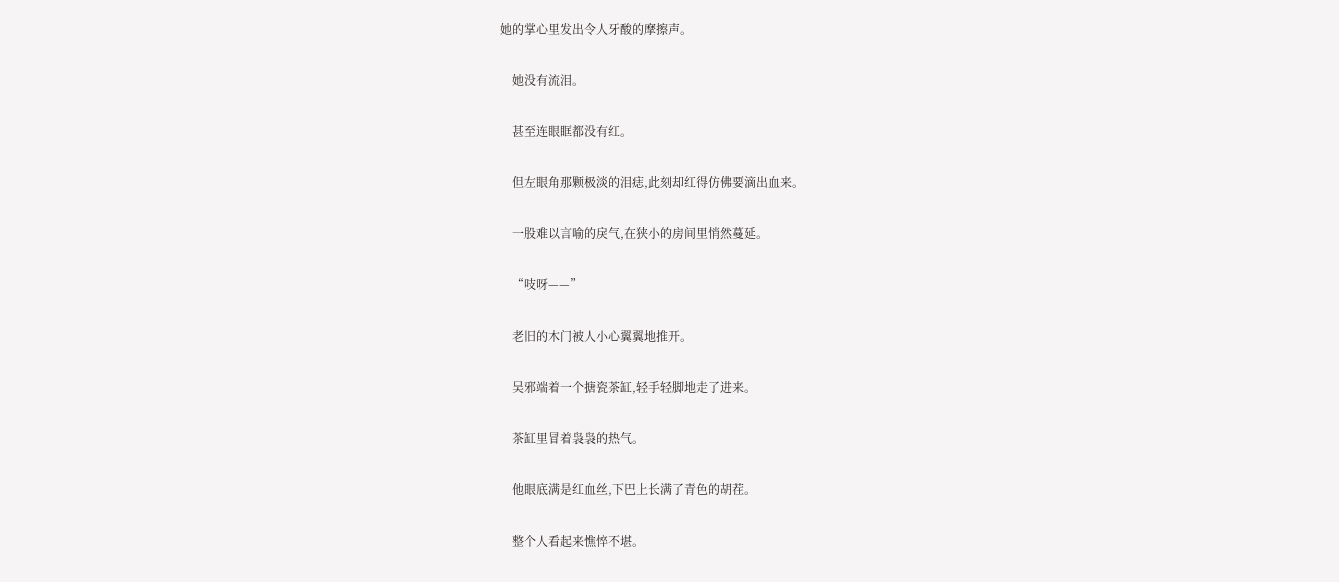她的掌心里发出令人牙酸的摩擦声。

    她没有流泪。

    甚至连眼眶都没有红。

    但左眼角那颗极淡的泪痣,此刻却红得仿佛要滴出血来。

    一股难以言喻的戾气,在狭小的房间里悄然蔓延。

    “吱呀——”

    老旧的木门被人小心翼翼地推开。

    吴邪端着一个搪瓷茶缸,轻手轻脚地走了进来。

    茶缸里冒着袅袅的热气。

    他眼底满是红血丝,下巴上长满了青色的胡茬。

    整个人看起来憔悴不堪。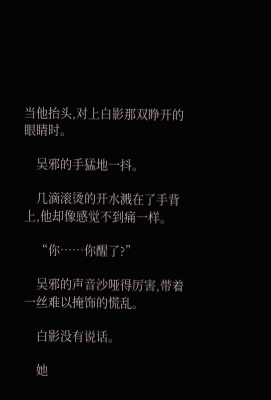当他抬头,对上白影那双睁开的眼睛时。

    吴邪的手猛地一抖。

    几滴滚烫的开水溅在了手背上,他却像感觉不到痛一样。

    “你……你醒了?”

    吴邪的声音沙哑得厉害,带着一丝难以掩饰的慌乱。

    白影没有说话。

    她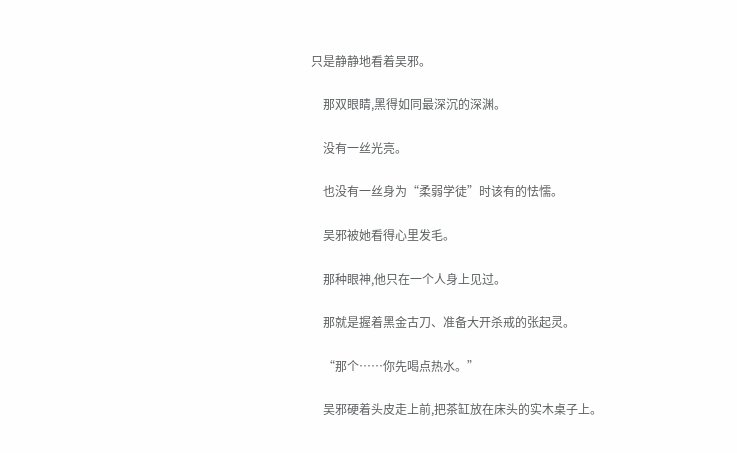只是静静地看着吴邪。

    那双眼睛,黑得如同最深沉的深渊。

    没有一丝光亮。

    也没有一丝身为“柔弱学徒”时该有的怯懦。

    吴邪被她看得心里发毛。

    那种眼神,他只在一个人身上见过。

    那就是握着黑金古刀、准备大开杀戒的张起灵。

    “那个……你先喝点热水。”

    吴邪硬着头皮走上前,把茶缸放在床头的实木桌子上。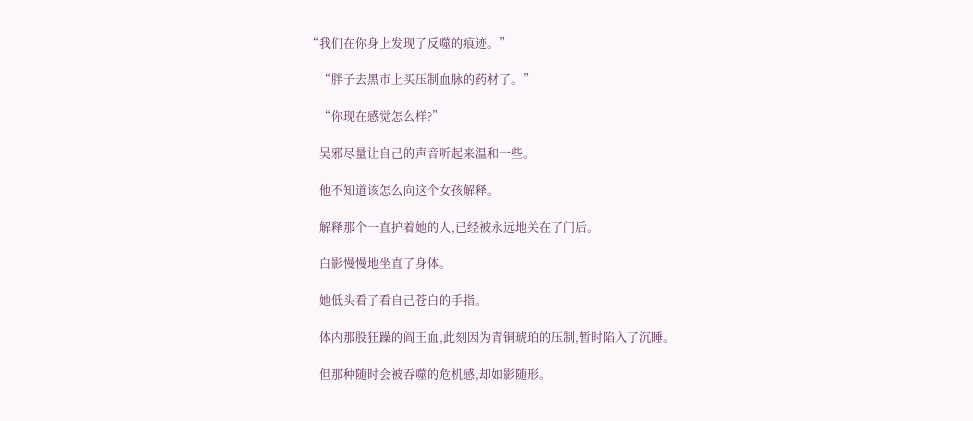“我们在你身上发现了反噬的痕迹。”

    “胖子去黑市上买压制血脉的药材了。”

    “你现在感觉怎么样?”

    吴邪尽量让自己的声音听起来温和一些。

    他不知道该怎么向这个女孩解释。

    解释那个一直护着她的人,已经被永远地关在了门后。

    白影慢慢地坐直了身体。

    她低头看了看自己苍白的手指。

    体内那股狂躁的阎王血,此刻因为青铜琥珀的压制,暂时陷入了沉睡。

    但那种随时会被吞噬的危机感,却如影随形。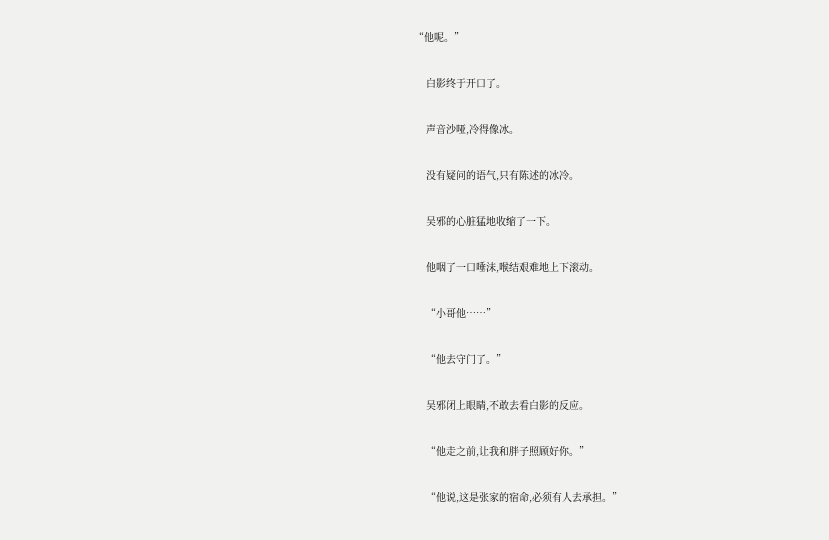“他呢。”

    白影终于开口了。

    声音沙哑,冷得像冰。

    没有疑问的语气,只有陈述的冰冷。

    吴邪的心脏猛地收缩了一下。

    他咽了一口唾沫,喉结艰难地上下滚动。

    “小哥他……”

    “他去守门了。”

    吴邪闭上眼睛,不敢去看白影的反应。

    “他走之前,让我和胖子照顾好你。”

    “他说,这是张家的宿命,必须有人去承担。”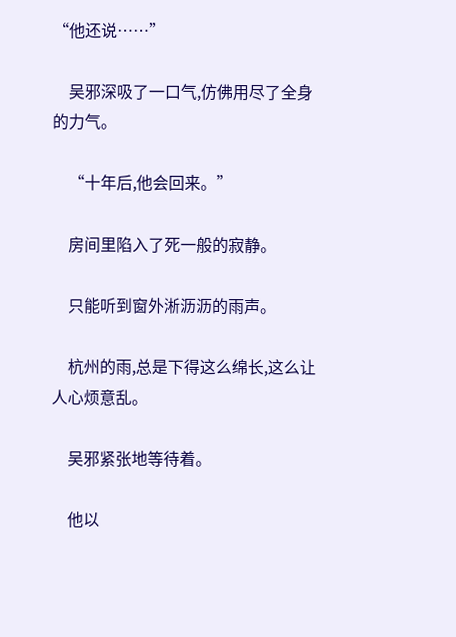“他还说……”

    吴邪深吸了一口气,仿佛用尽了全身的力气。

    “十年后,他会回来。”

    房间里陷入了死一般的寂静。

    只能听到窗外淅沥沥的雨声。

    杭州的雨,总是下得这么绵长,这么让人心烦意乱。

    吴邪紧张地等待着。

    他以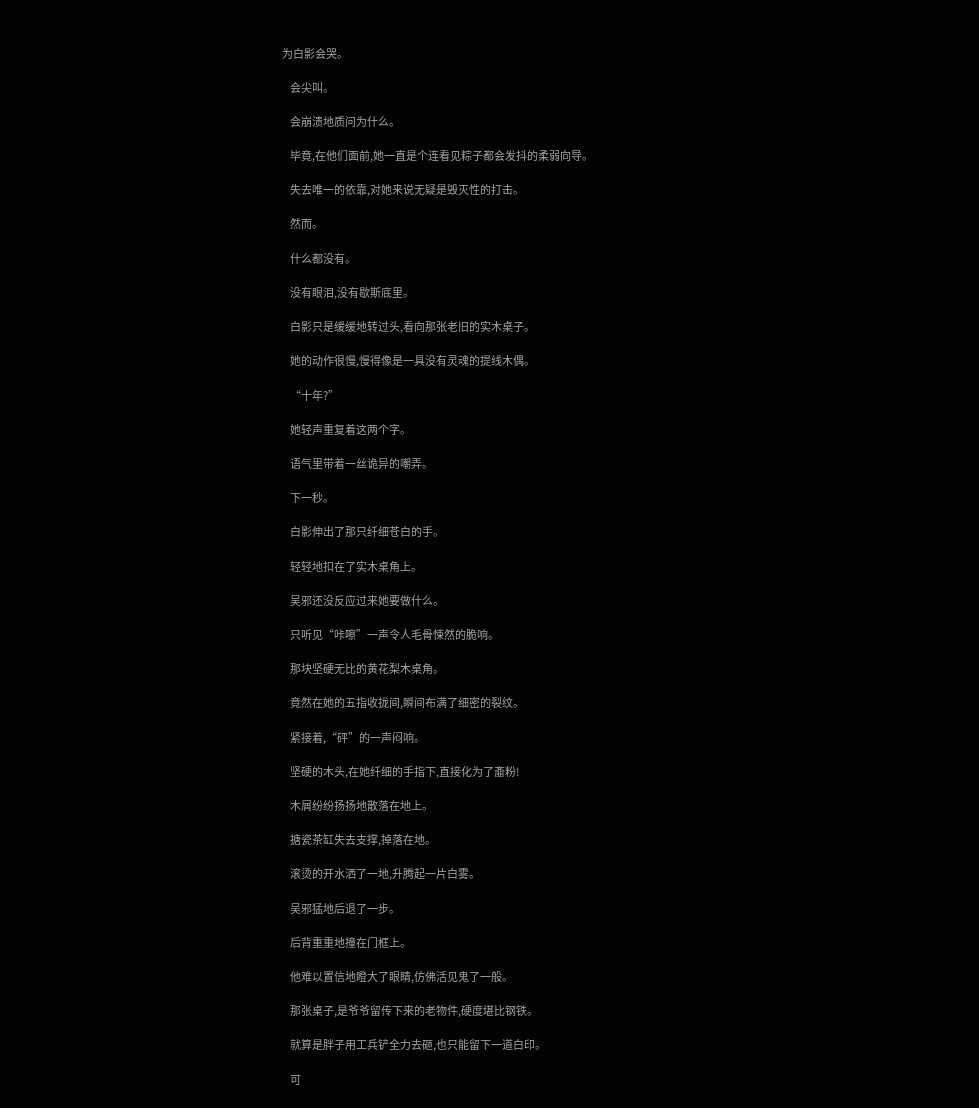为白影会哭。

    会尖叫。

    会崩溃地质问为什么。

    毕竟,在他们面前,她一直是个连看见粽子都会发抖的柔弱向导。

    失去唯一的依靠,对她来说无疑是毁灭性的打击。

    然而。

    什么都没有。

    没有眼泪,没有歇斯底里。

    白影只是缓缓地转过头,看向那张老旧的实木桌子。

    她的动作很慢,慢得像是一具没有灵魂的提线木偶。

    “十年?”

    她轻声重复着这两个字。

    语气里带着一丝诡异的嘲弄。

    下一秒。

    白影伸出了那只纤细苍白的手。

    轻轻地扣在了实木桌角上。

    吴邪还没反应过来她要做什么。

    只听见“咔嚓”一声令人毛骨悚然的脆响。

    那块坚硬无比的黄花梨木桌角。

    竟然在她的五指收拢间,瞬间布满了细密的裂纹。

    紧接着,“砰”的一声闷响。

    坚硬的木头,在她纤细的手指下,直接化为了齑粉!

    木屑纷纷扬扬地散落在地上。

    搪瓷茶缸失去支撑,掉落在地。

    滚烫的开水洒了一地,升腾起一片白雾。

    吴邪猛地后退了一步。

    后背重重地撞在门框上。

    他难以置信地瞪大了眼睛,仿佛活见鬼了一般。

    那张桌子,是爷爷留传下来的老物件,硬度堪比钢铁。

    就算是胖子用工兵铲全力去砸,也只能留下一道白印。

    可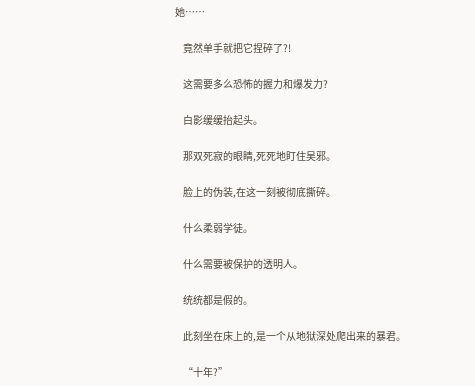她……

    竟然单手就把它捏碎了?!

    这需要多么恐怖的握力和爆发力?

    白影缓缓抬起头。

    那双死寂的眼睛,死死地盯住吴邪。

    脸上的伪装,在这一刻被彻底撕碎。

    什么柔弱学徒。

    什么需要被保护的透明人。

    统统都是假的。

    此刻坐在床上的,是一个从地狱深处爬出来的暴君。

    “十年?”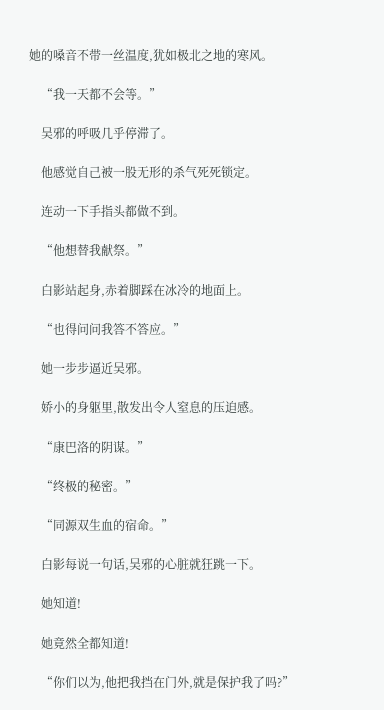她的嗓音不带一丝温度,犹如极北之地的寒风。

    “我一天都不会等。”

    吴邪的呼吸几乎停滞了。

    他感觉自己被一股无形的杀气死死锁定。

    连动一下手指头都做不到。

    “他想替我献祭。”

    白影站起身,赤着脚踩在冰冷的地面上。

    “也得问问我答不答应。”

    她一步步逼近吴邪。

    娇小的身躯里,散发出令人窒息的压迫感。

    “康巴洛的阴谋。”

    “终极的秘密。”

    “同源双生血的宿命。”

    白影每说一句话,吴邪的心脏就狂跳一下。

    她知道!

    她竟然全都知道!

    “你们以为,他把我挡在门外,就是保护我了吗?”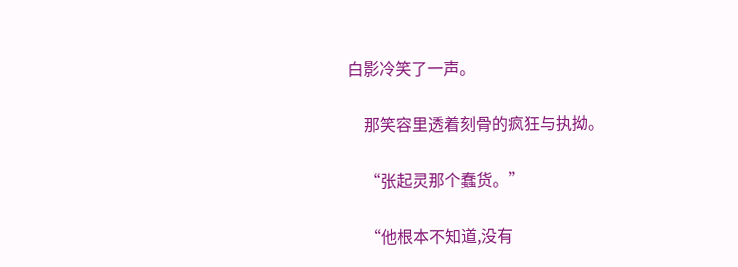白影冷笑了一声。

    那笑容里透着刻骨的疯狂与执拗。

    “张起灵那个蠢货。”

    “他根本不知道,没有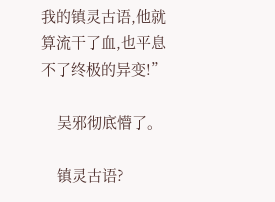我的镇灵古语,他就算流干了血,也平息不了终极的异变!”

    吴邪彻底懵了。

    镇灵古语?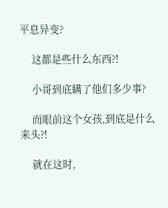平息异变?

    这都是些什么东西?!

    小哥到底瞒了他们多少事?

    而眼前这个女孩,到底是什么来头?!

    就在这时,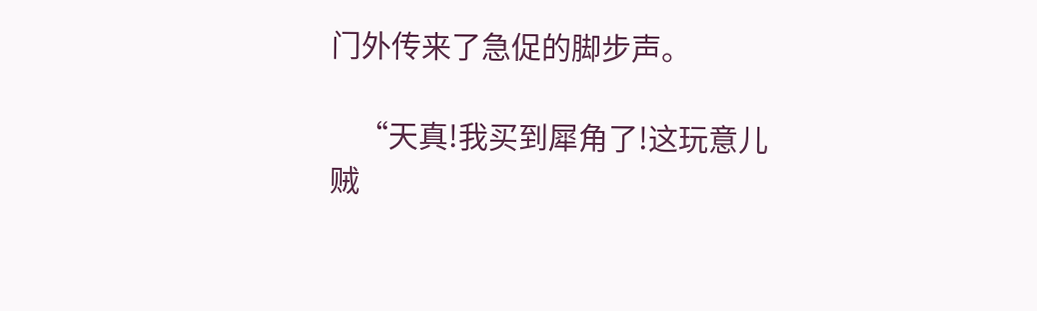门外传来了急促的脚步声。

    “天真!我买到犀角了!这玩意儿贼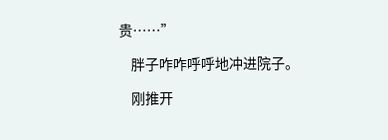贵……”

    胖子咋咋呼呼地冲进院子。

    刚推开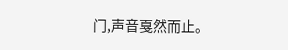门,声音戛然而止。